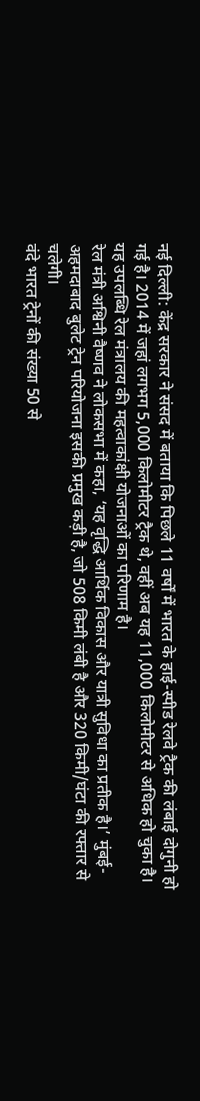नई दिल्ली: केंद्र सरकार ने संसद में बताया कि पिछले 11 वर्षों में भारत के हाई-स्पीड रेलवे ट्रैक की लंबाई दोगुनी हो गई है। 2014 में जहां लगभग 5,000 किलोमीटर ट्रैक थे, वहीं अब यह 11,000 किलोमीटर से अधिक हो चुका है। यह उपलब्धि रेल मंत्रालय की महत्वाकांक्षी योजनाओं का परिणाम है।
रेल मंत्री अश्विनी वैष्णव ने लोकसभा में कहा, ‘यह वृद्धि आर्थिक विकास और यात्री सुविधा का प्रतीक है।’ मुंबई-अहमदाबाद बुलेट ट्रेन परियोजना इसकी प्रमुख कड़ी है, जो 508 किमी लंबी है और 320 किमी/घंटा की रफ्तार से चलेगी।
वंदे भारत ट्रेनों की संख्या 50 से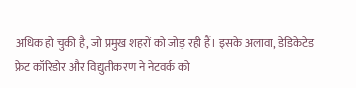अधिक हो चुकी है, जो प्रमुख शहरों को जोड़ रही हैं। इसके अलावा, डेडिकेटेड फ्रेट कॉरिडोर और विद्युतीकरण ने नेटवर्क को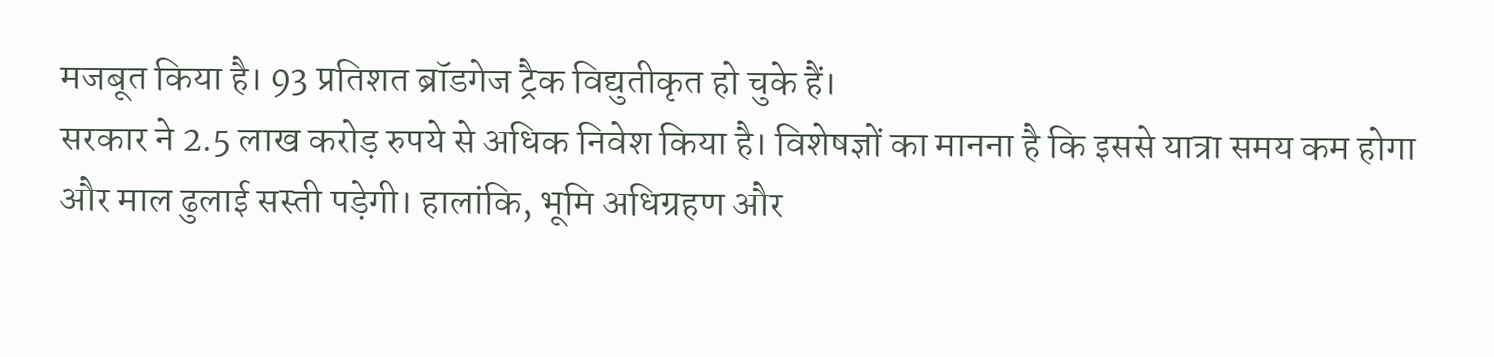मजबूत किया है। 93 प्रतिशत ब्रॉडगेज ट्रैक विद्युतीकृत हो चुके हैं।
सरकार ने 2.5 लाख करोड़ रुपये से अधिक निवेश किया है। विशेषज्ञों का मानना है कि इससे यात्रा समय कम होगा और माल ढुलाई सस्ती पड़ेगी। हालांकि, भूमि अधिग्रहण और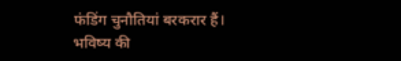फंडिंग चुनौतियां बरकरार हैं।
भविष्य की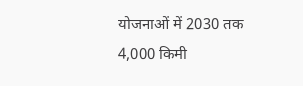योजनाओं में 2030 तक 4,000 किमी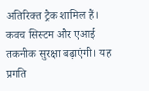अतिरिक्त ट्रैक शामिल हैं। कवच सिस्टम और एआई तकनीक सुरक्षा बढ़ाएंगी। यह प्रगति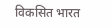विकसित भारत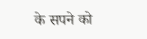के सपने को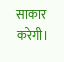साकार करेगी।